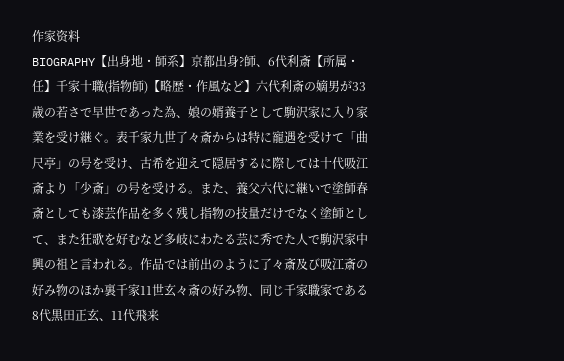作家资料
BIOGRAPHY【出身地・師系】京都出身?師、6代利斎【所属・任】千家十職(指物師)【略歴・作風など】六代利斎の嫡男が33歳の若さで早世であった為、娘の婿養子として駒沢家に入り家業を受け継ぐ。表千家九世了々斎からは特に寵遇を受けて「曲尺亭」の号を受け、古希を迎えて隠居するに際しては十代吸江斎より「少斎」の号を受ける。また、養父六代に継いで塗師春斎としても漆芸作品を多く残し指物の技量だけでなく塗師として、また狂歌を好むなど多岐にわたる芸に秀でた人で駒沢家中興の祖と言われる。作品では前出のように了々斎及び吸江斎の好み物のほか裏千家11世玄々斎の好み物、同じ千家職家である8代黒田正玄、11代飛来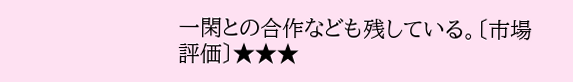一閑との合作なども残している。〔市場評価〕★★★